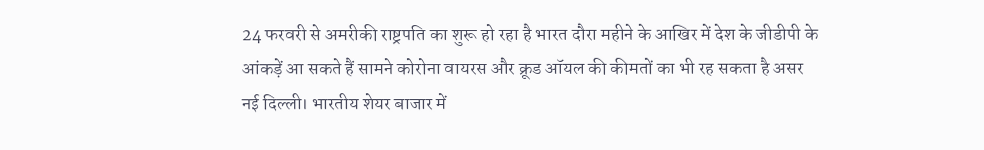24 फरवरी से अमरीकी राष्ट्रपति का शुरू हो रहा है भारत दौरा महीने के आखिर में देश के जीडीपी के आंकड़ें आ सकते हैं सामने कोरोना वायरस और क्रूड ऑयल की कीमतों का भी रह सकता है असर
नई दिल्ली। भारतीय शेयर बाजार में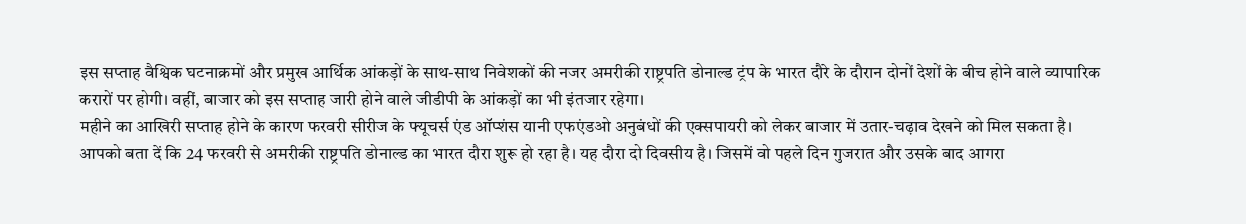इस सप्ताह वैश्विक घटनाक्रमों और प्रमुख आर्थिक आंकड़ों के साथ-साथ निवेशकों की नजर अमरीकी राष्ट्रपति डोनाल्ड ट्रंप के भारत दौरे के दौरान दोनों देशों के बीच होने वाले व्यापारिक करारों पर होगी। वहीं, बाजार को इस सप्ताह जारी होने वाले जीडीपी के आंकड़ों का भी इंतजार रहेगा।
महीने का आखिरी सप्ताह होने के कारण फरवरी सीरीज के फ्यूचर्स एंड ऑप्शंस यानी एफएंडओ अनुबंधों की एक्सपायरी को लेकर बाजार में उतार-चढ़ाव देखने को मिल सकता है। आपको बता दें कि 24 फरवरी से अमरीकी राष्ट्रपति डोनाल्ड का भारत दौरा शुरू हो रहा है। यह दौरा दो दिवसीय है। जिसमें वो पहले दिन गुजरात और उसके बाद आगरा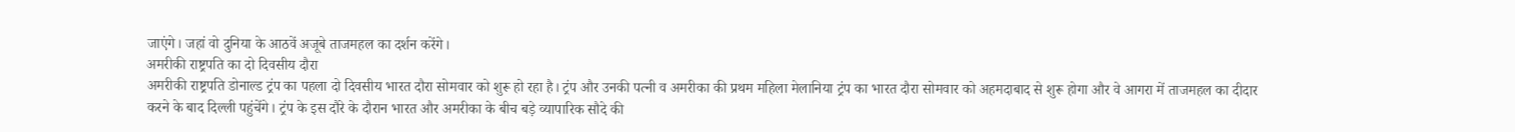जाएंगे। जहां वो दुनिया के आठवें अजूबे ताजमहल का दर्शन करेंगे।
अमरीकी राष्ट्रपति का दो दिवसीय दौरा
अमरीकी राष्ट्रपति डोनाल्ड ट्रंप का पहला दो दिवसीय भारत दौरा सोमवार को शुरू हो रहा है। ट्रंप और उनकी पत्नी व अमरीका की प्रथम महिला मेलानिया ट्रंप का भारत दौरा सोमवार को अहमदाबाद से शुरू होगा और वे आगरा में ताजमहल का दीदार करने के बाद दिल्ली पहुंचेंगे। ट्रंप के इस दौरे के दौरान भारत और अमरीका के बीच बड़े व्यापारिक सौदे की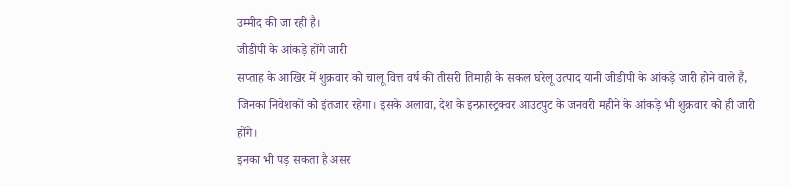उम्मीद की जा रही है।
जीडीपी के आंकड़े होंगे जारी
सप्ताह के आखिर में शुक्रवार को चालू वित्त वर्ष की तीसरी तिमाही के सकल घरेलू उत्पाद यानी जीडीपी के आंकड़े जारी होने वाले हैं, जिनका निवेशकों को इंतजार रहेगा। इसके अलावा, देश के इन्फ्रास्ट्रक्वर आउटपुट के जनवरी महीने के आंकड़े भी शुक्रवार को ही जारी होंगे।
इनका भी पड़ सकता है असर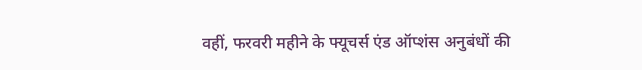वहीं, फरवरी महीने के फ्यूचर्स एंड ऑप्शंस अनुबंधों की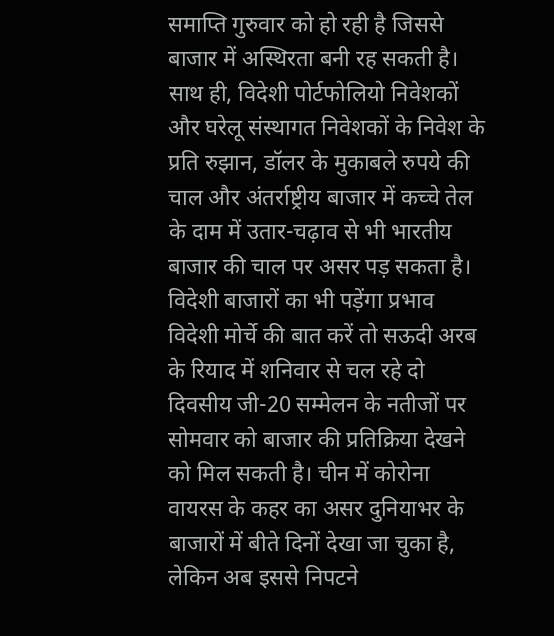समाप्ति गुरुवार को हो रही है जिससे बाजार में अस्थिरता बनी रह सकती है। साथ ही, विदेशी पोर्टफोलियो निवेशकों और घरेलू संस्थागत निवेशकों के निवेश के प्रति रुझान, डॉलर के मुकाबले रुपये की चाल और अंतर्राष्ट्रीय बाजार में कच्चे तेल के दाम में उतार-चढ़ाव से भी भारतीय बाजार की चाल पर असर पड़ सकता है।
विदेशी बाजारों का भी पड़ेंगा प्रभाव
विदेशी मोर्चे की बात करें तो सऊदी अरब के रियाद में शनिवार से चल रहे दो दिवसीय जी-20 सम्मेलन के नतीजों पर सोमवार को बाजार की प्रतिक्रिया देखने को मिल सकती है। चीन में कोरोना वायरस के कहर का असर दुनियाभर के बाजारों में बीते दिनों देखा जा चुका है, लेकिन अब इससे निपटने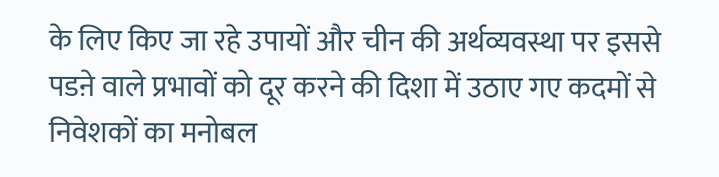के लिए किए जा रहे उपायों और चीन की अर्थव्यवस्था पर इससे पडऩे वाले प्रभावों को दूर करने की दिशा में उठाए गए कदमों से निवेशकों का मनोबल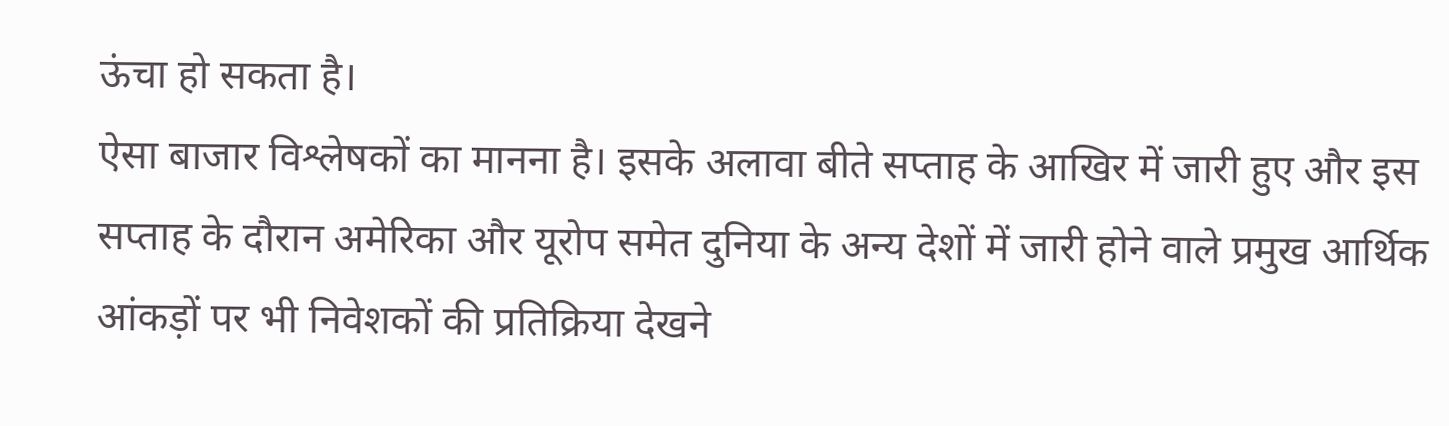ऊंचा हो सकता है।
ऐसा बाजार विश्लेषकों का मानना है। इसके अलावा बीते सप्ताह के आखिर में जारी हुए और इस सप्ताह के दौरान अमेरिका और यूरोप समेत दुनिया के अन्य देशों में जारी होने वाले प्रमुख आर्थिक आंकड़ों पर भी निवेशकों की प्रतिक्रिया देखने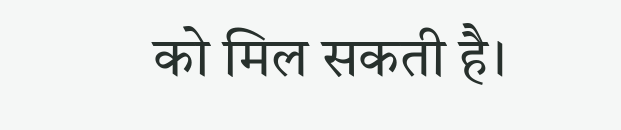को मिल सकती है।